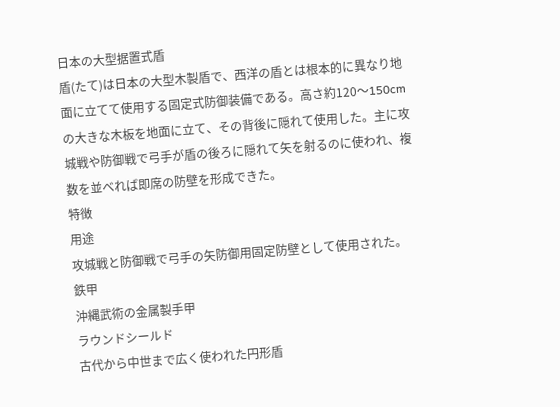日本の大型据置式盾
盾(たて)は日本の大型木製盾で、西洋の盾とは根本的に異なり地面に立てて使用する固定式防御装備である。高さ約120〜150cmの大きな木板を地面に立て、その背後に隠れて使用した。主に攻城戦や防御戦で弓手が盾の後ろに隠れて矢を射るのに使われ、複数を並べれば即席の防壁を形成できた。
特徴
用途
攻城戦と防御戦で弓手の矢防御用固定防壁として使用された。
鉄甲
沖縄武術の金属製手甲
ラウンドシールド
古代から中世まで広く使われた円形盾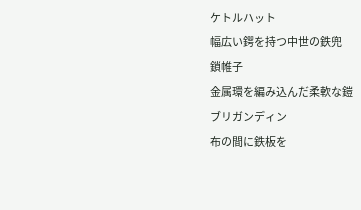ケトルハット
幅広い鍔を持つ中世の鉄兜
鎖帷子
金属環を編み込んだ柔軟な鎧
ブリガンディン
布の間に鉄板を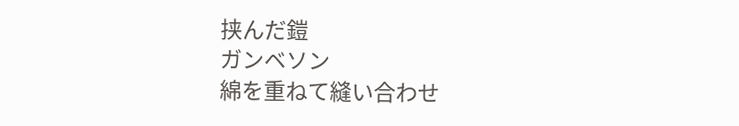挟んだ鎧
ガンベソン
綿を重ねて縫い合わせ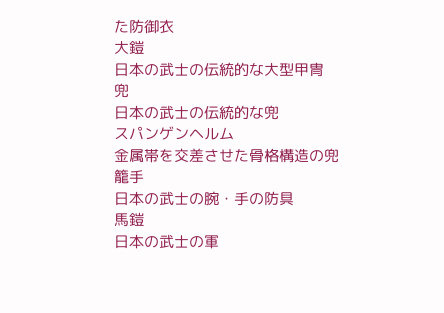た防御衣
大鎧
日本の武士の伝統的な大型甲冑
兜
日本の武士の伝統的な兜
スパンゲンヘルム
金属帯を交差させた骨格構造の兜
籠手
日本の武士の腕・手の防具
馬鎧
日本の武士の軍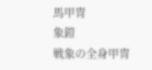馬甲冑
象鎧
戦象の全身甲冑